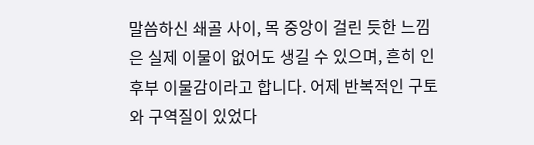말씀하신 쇄골 사이, 목 중앙이 걸린 듯한 느낌은 실제 이물이 없어도 생길 수 있으며, 흔히 인후부 이물감이라고 합니다. 어제 반복적인 구토와 구역질이 있었다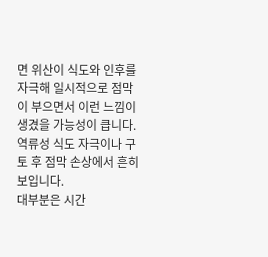면 위산이 식도와 인후를 자극해 일시적으로 점막이 부으면서 이런 느낌이 생겼을 가능성이 큽니다. 역류성 식도 자극이나 구토 후 점막 손상에서 흔히 보입니다.
대부분은 시간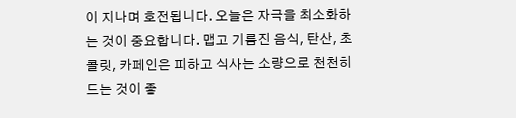이 지나며 호전됩니다. 오늘은 자극을 최소화하는 것이 중요합니다. 맵고 기름진 음식, 탄산, 초콜릿, 카페인은 피하고 식사는 소량으로 천천히 드는 것이 좋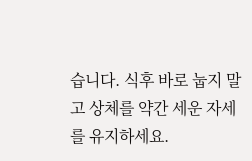습니다. 식후 바로 눕지 말고 상체를 약간 세운 자세를 유지하세요.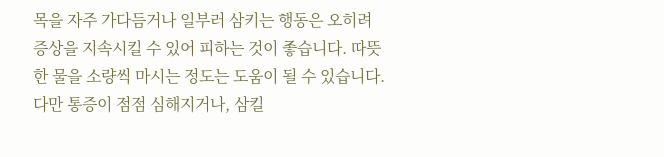목을 자주 가다듬거나 일부러 삼키는 행동은 오히려 증상을 지속시킬 수 있어 피하는 것이 좋습니다. 따뜻한 물을 소량씩 마시는 정도는 도움이 될 수 있습니다.
다만 통증이 점점 심해지거나, 삼킬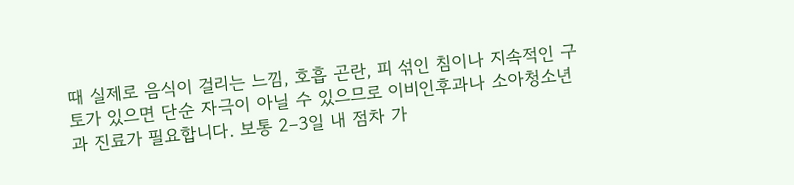때 실제로 음식이 걸리는 느낌, 호흡 곤란, 피 섞인 침이나 지속적인 구토가 있으면 단순 자극이 아닐 수 있으므로 이비인후과나 소아청소년과 진료가 필요합니다. 보통 2–3일 내 점차 가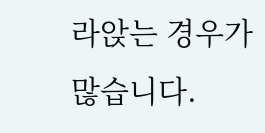라앉는 경우가 많습니다.